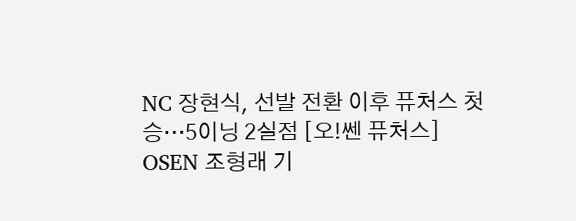NC 장현식, 선발 전환 이후 퓨처스 첫 승…5이닝 2실점 [오!쎈 퓨처스]
OSEN 조형래 기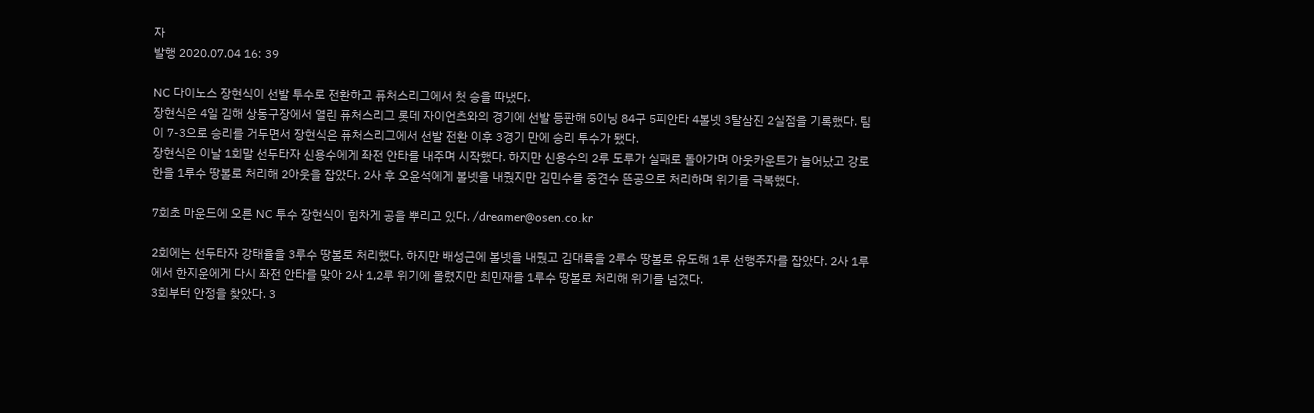자
발행 2020.07.04 16: 39

NC 다이노스 장현식이 선발 투수로 전환하고 퓨처스리그에서 첫 승을 따냈다.
장현식은 4일 김해 상동구장에서 열린 퓨처스리그 롯데 자이언츠와의 경기에 선발 등판해 5이닝 84구 5피안타 4볼넷 3탈삼진 2실점을 기록했다. 팀이 7-3으로 승리를 거두면서 장현식은 퓨처스리그에서 선발 전환 이후 3경기 만에 승리 투수가 됐다.
장현식은 이날 1회말 선두타자 신용수에게 좌전 안타를 내주며 시작했다. 하지만 신용수의 2루 도루가 실패로 돌아가며 아웃카운트가 늘어났고 강로한을 1루수 땅볼로 처리해 2아웃을 잡았다. 2사 후 오윤석에게 볼넷을 내줬지만 김민수를 중견수 뜬공으로 처리하며 위기를 극복했다.

7회초 마운드에 오른 NC 투수 장현식이 힘차게 공을 뿌리고 있다. /dreamer@osen.co.kr

2회에는 선두타자 강태율을 3루수 땅볼로 처리했다. 하지만 배성근에 볼넷을 내줬고 김대륙을 2루수 땅볼로 유도해 1루 선행주자를 잡았다. 2사 1루에서 한지운에게 다시 좌전 안타를 맞아 2사 1,2루 위기에 몰렸지만 최민재를 1루수 땅볼로 처리해 위기를 넘겼다.
3회부터 안정을 찾았다. 3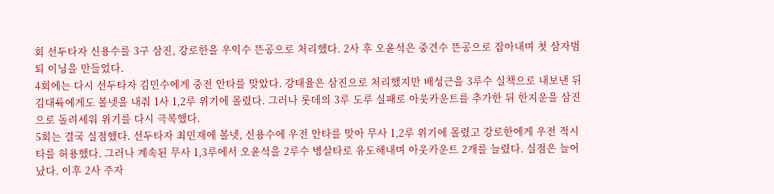회 선두타자 신용수를 3구 삼진, 강로한을 우익수 뜬공으로 처리했다. 2사 후 오윤석은 중견수 뜬공으로 잡아내며 첫 삼자범퇴 이닝을 만들었다.
4회에는 다시 선두타자 김민수에게 중전 안타를 맞았다. 강태율은 삼진으로 처리했지만 배성근을 3루수 실책으로 내보낸 뒤 김대륙에게도 볼넷을 내줘 1사 1,2루 위기에 몰렸다. 그러나 롯데의 3루 도루 실패로 아웃카운트를 추가한 뒤 한지운을 삼진으로 돌려세워 위기를 다시 극복했다.
5회는 결국 실점했다. 선두타자 최민재에 볼넷, 신용수에 우전 안타를 맞아 무사 1,2루 위기에 몰렸고 강로한에게 우전 적시타를 허용했다. 그러나 계속된 무사 1,3루에서 오윤석을 2루수 병살타로 유도해내며 아웃카운트 2개를 늘렸다. 실점은 늘어났다. 이후 2사 주자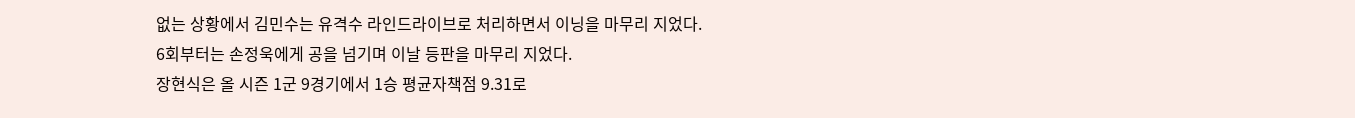없는 상황에서 김민수는 유격수 라인드라이브로 처리하면서 이닝을 마무리 지었다.
6회부터는 손정욱에게 공을 넘기며 이날 등판을 마무리 지었다.
장현식은 올 시즌 1군 9경기에서 1승 평균자책점 9.31로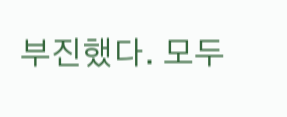부진했다. 모두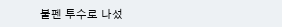불펜 투수로 나섰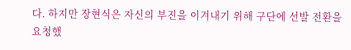다. 하지만 장현식은 자신의 부진을 이겨내기 위해 구단에 선발 전환을 요청했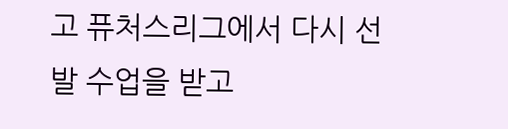고 퓨처스리그에서 다시 선발 수업을 받고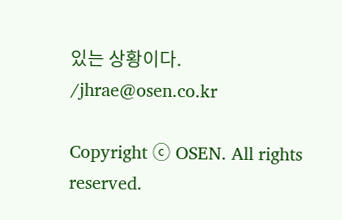있는 상황이다. /jhrae@osen.co.kr

Copyright ⓒ OSEN. All rights reserved.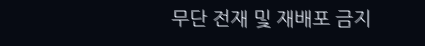무단 전재 및 재배포 금지